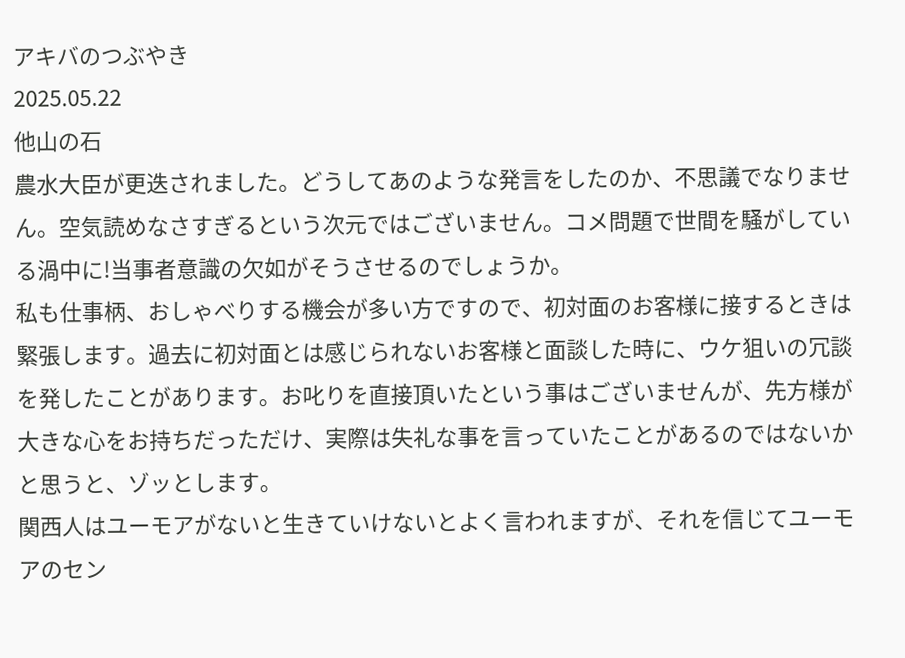アキバのつぶやき
2025.05.22
他山の石
農水大臣が更迭されました。どうしてあのような発言をしたのか、不思議でなりません。空気読めなさすぎるという次元ではございません。コメ問題で世間を騒がしている渦中に!当事者意識の欠如がそうさせるのでしょうか。
私も仕事柄、おしゃべりする機会が多い方ですので、初対面のお客様に接するときは緊張します。過去に初対面とは感じられないお客様と面談した時に、ウケ狙いの冗談を発したことがあります。お叱りを直接頂いたという事はございませんが、先方様が大きな心をお持ちだっただけ、実際は失礼な事を言っていたことがあるのではないかと思うと、ゾッとします。
関西人はユーモアがないと生きていけないとよく言われますが、それを信じてユーモアのセン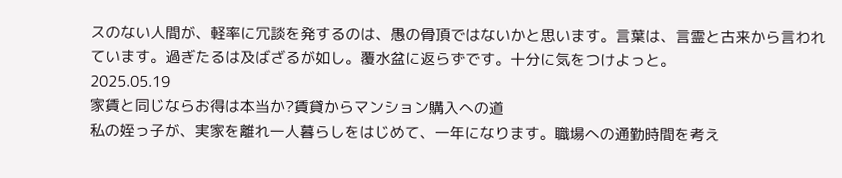スのない人間が、軽率に冗談を発するのは、愚の骨頂ではないかと思います。言葉は、言霊と古来から言われています。過ぎたるは及ばざるが如し。覆水盆に返らずです。十分に気をつけよっと。
2025.05.19
家賃と同じならお得は本当か?賃貸からマンション購入への道
私の姪っ子が、実家を離れ一人暮らしをはじめて、一年になります。職場への通勤時間を考え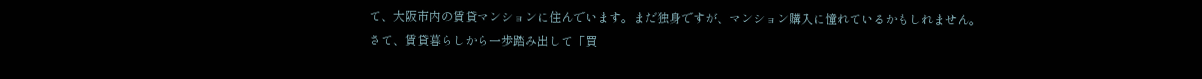て、大阪市内の賃貸マンションに住んでいます。まだ独身ですが、マンション購入に憧れているかもしれません。
さて、賃貸暮らしから一歩踏み出して「買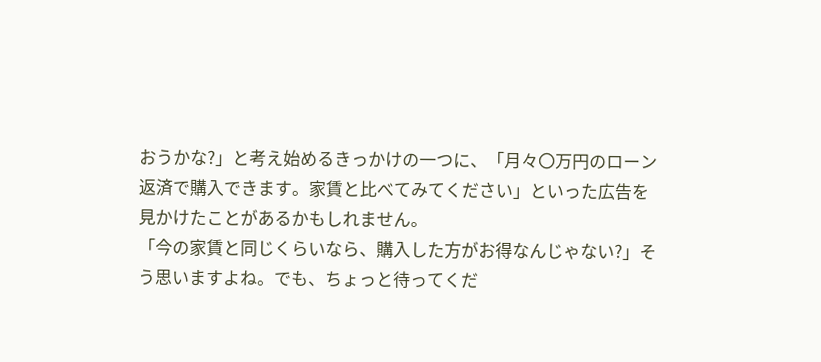おうかな?」と考え始めるきっかけの一つに、「月々〇万円のローン返済で購入できます。家賃と比べてみてください」といった広告を見かけたことがあるかもしれません。
「今の家賃と同じくらいなら、購入した方がお得なんじゃない?」そう思いますよね。でも、ちょっと待ってくだ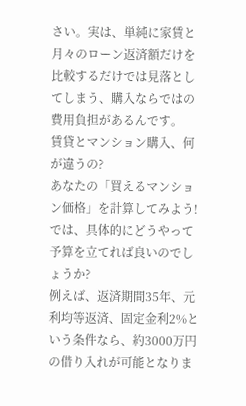さい。実は、単純に家賃と月々のローン返済額だけを比較するだけでは見落としてしまう、購入ならではの費用負担があるんです。
賃貸とマンション購入、何が違うの?
あなたの「買えるマンション価格」を計算してみよう!
では、具体的にどうやって予算を立てれば良いのでしょうか?
例えば、返済期間35年、元利均等返済、固定金利2%という条件なら、約3000万円の借り入れが可能となりま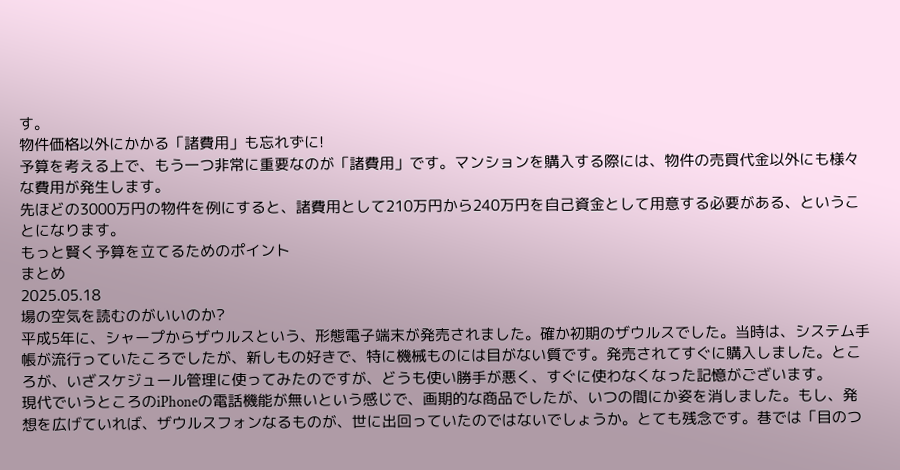す。
物件価格以外にかかる「諸費用」も忘れずに!
予算を考える上で、もう一つ非常に重要なのが「諸費用」です。マンションを購入する際には、物件の売買代金以外にも様々な費用が発生します。
先ほどの3000万円の物件を例にすると、諸費用として210万円から240万円を自己資金として用意する必要がある、ということになります。
もっと賢く予算を立てるためのポイント
まとめ
2025.05.18
場の空気を読むのがいいのか?
平成5年に、シャープからザウルスという、形態電子端末が発売されました。確か初期のザウルスでした。当時は、システム手帳が流行っていたころでしたが、新しもの好きで、特に機械ものには目がない質です。発売されてすぐに購入しました。ところが、いざスケジュール管理に使ってみたのですが、どうも使い勝手が悪く、すぐに使わなくなった記憶がございます。
現代でいうところのiPhoneの電話機能が無いという感じで、画期的な商品でしたが、いつの間にか姿を消しました。もし、発想を広げていれば、ザウルスフォンなるものが、世に出回っていたのではないでしょうか。とても残念です。巷では「目のつ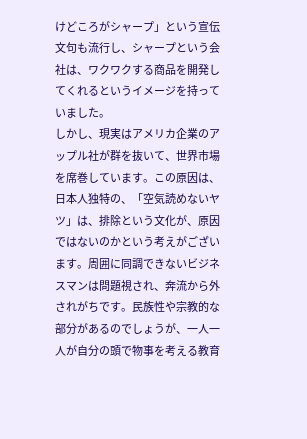けどころがシャープ」という宣伝文句も流行し、シャープという会社は、ワクワクする商品を開発してくれるというイメージを持っていました。
しかし、現実はアメリカ企業のアップル社が群を抜いて、世界市場を席巻しています。この原因は、日本人独特の、「空気読めないヤツ」は、排除という文化が、原因ではないのかという考えがございます。周囲に同調できないビジネスマンは問題視され、奔流から外されがちです。民族性や宗教的な部分があるのでしょうが、一人一人が自分の頭で物事を考える教育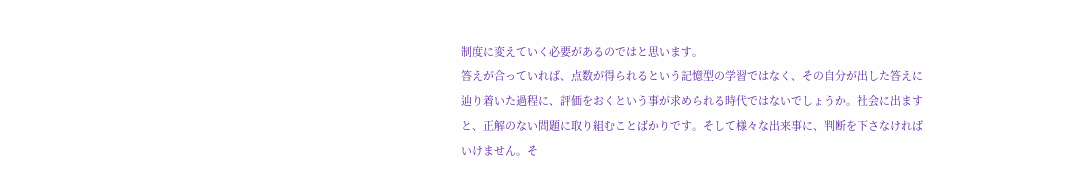制度に変えていく必要があるのではと思います。
答えが合っていれば、点数が得られるという記憶型の学習ではなく、その自分が出した答えに辿り着いた過程に、評価をおくという事が求められる時代ではないでしょうか。社会に出ますと、正解のない問題に取り組むことばかりです。そして様々な出来事に、判断を下さなければいけません。そ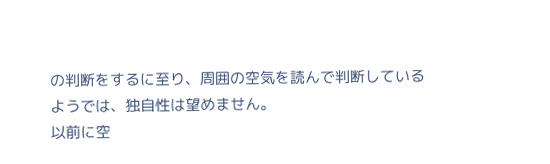の判断をするに至り、周囲の空気を読んで判断しているようでは、独自性は望めません。
以前に空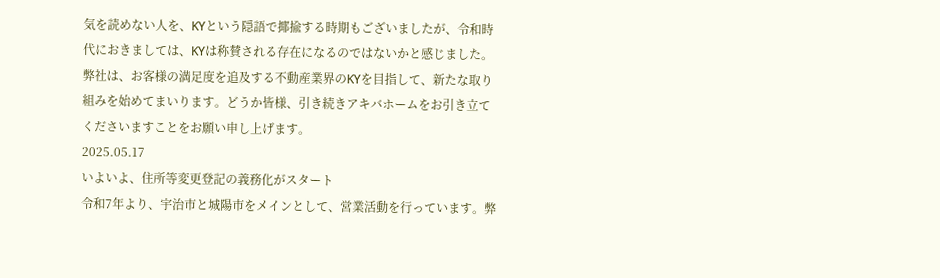気を読めない人を、KYという隠語で揶揄する時期もございましたが、令和時代におきましては、KYは称賛される存在になるのではないかと感じました。
弊社は、お客様の満足度を追及する不動産業界のKYを目指して、新たな取り組みを始めてまいります。どうか皆様、引き続きアキバホームをお引き立てくださいますことをお願い申し上げます。
2025.05.17
いよいよ、住所等変更登記の義務化がスタート
令和7年より、宇治市と城陽市をメインとして、営業活動を行っています。弊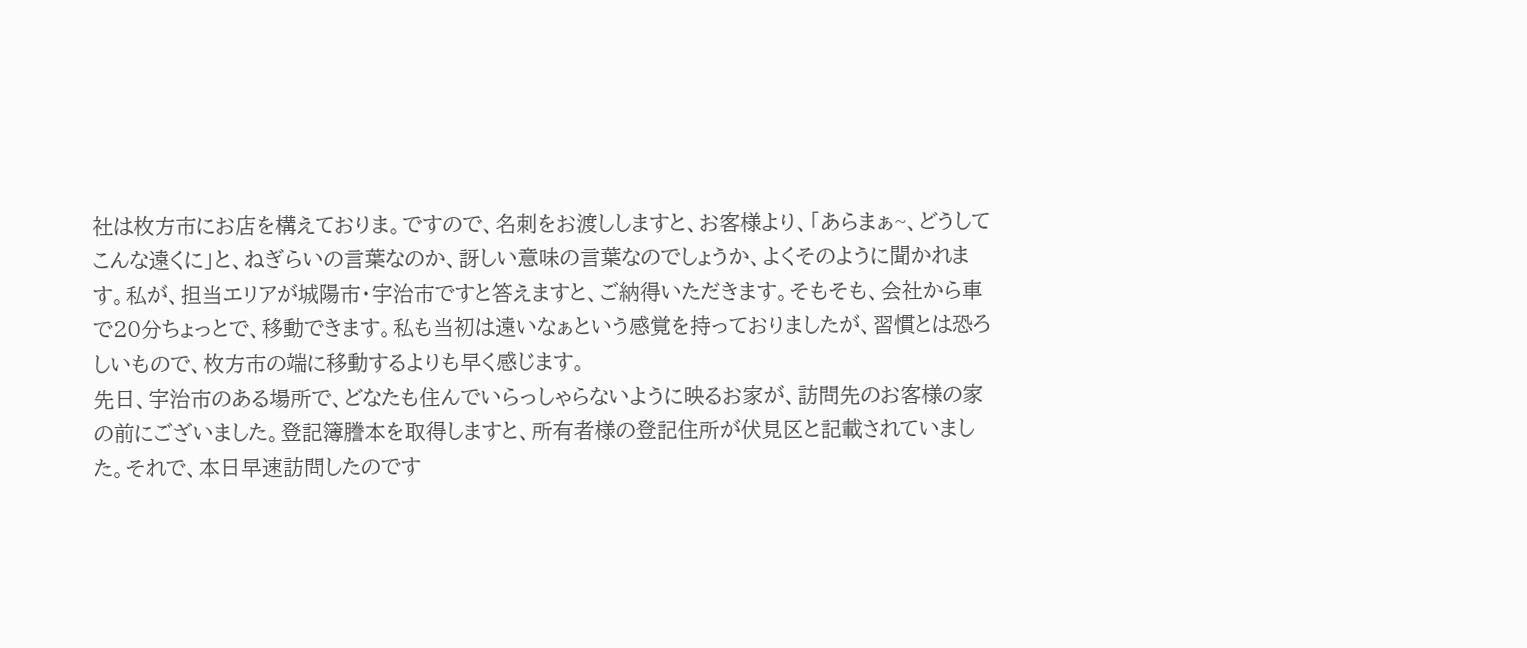社は枚方市にお店を構えておりま。ですので、名刺をお渡ししますと、お客様より、「あらまぁ~、どうしてこんな遠くに」と、ねぎらいの言葉なのか、訝しい意味の言葉なのでしょうか、よくそのように聞かれます。私が、担当エリアが城陽市・宇治市ですと答えますと、ご納得いただきます。そもそも、会社から車で20分ちょっとで、移動できます。私も当初は遠いなぁという感覚を持っておりましたが、習慣とは恐ろしいもので、枚方市の端に移動するよりも早く感じます。
先日、宇治市のある場所で、どなたも住んでいらっしゃらないように映るお家が、訪問先のお客様の家の前にございました。登記簿謄本を取得しますと、所有者様の登記住所が伏見区と記載されていました。それで、本日早速訪問したのです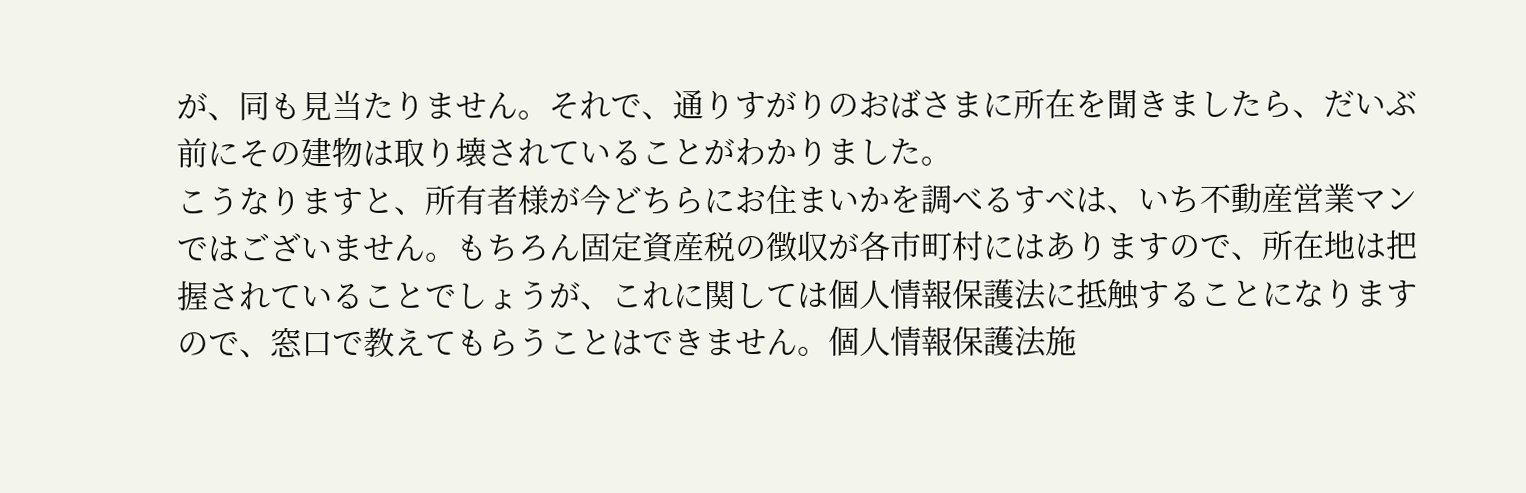が、同も見当たりません。それで、通りすがりのおばさまに所在を聞きましたら、だいぶ前にその建物は取り壊されていることがわかりました。
こうなりますと、所有者様が今どちらにお住まいかを調べるすべは、いち不動産営業マンではございません。もちろん固定資産税の徴収が各市町村にはありますので、所在地は把握されていることでしょうが、これに関しては個人情報保護法に抵触することになりますので、窓口で教えてもらうことはできません。個人情報保護法施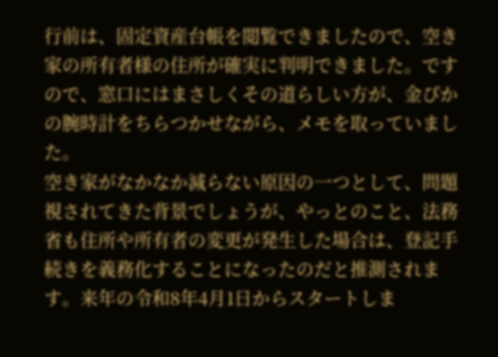行前は、固定資産台帳を閲覧できましたので、空き家の所有者様の住所が確実に判明できました。ですので、窓口にはまさしくその道らしい方が、金ぴかの腕時計をちらつかせながら、メモを取っていました。
空き家がなかなか減らない原因の一つとして、問題視されてきた背景でしょうが、やっとのこと、法務省も住所や所有者の変更が発生した場合は、登記手続きを義務化することになったのだと推測されます。来年の令和8年4月1日からスタートしま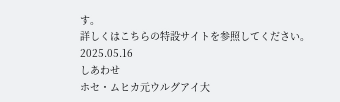す。
詳しくはこちらの特設サイトを参照してください。
2025.05.16
しあわせ
ホセ・ムヒカ元ウルグアイ大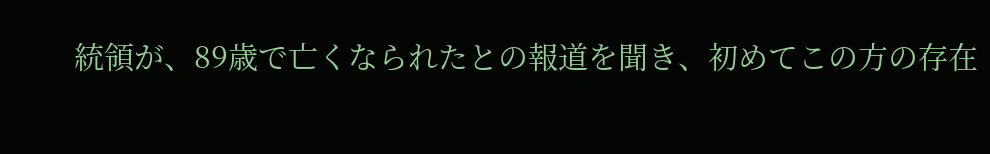統領が、89歳で亡くなられたとの報道を聞き、初めてこの方の存在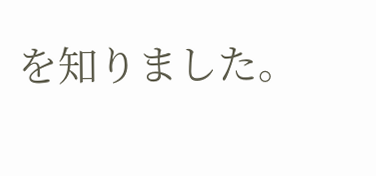を知りました。